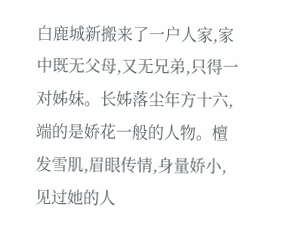白鹿城新搬来了一户人家,家中既无父母,又无兄弟,只得一对姊妹。长姊落尘年方十六,端的是娇花一般的人物。檀发雪肌,眉眼传情,身量娇小,见过她的人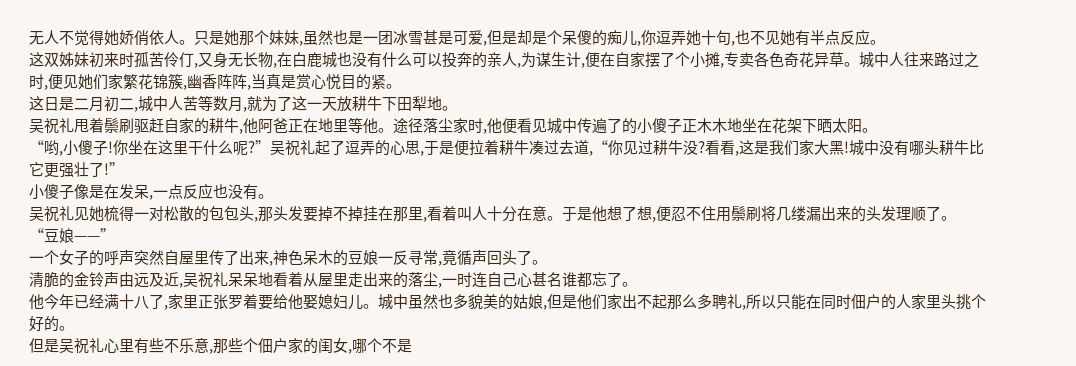无人不觉得她娇俏依人。只是她那个妹妹,虽然也是一团冰雪甚是可爱,但是却是个呆傻的痴儿,你逗弄她十句,也不见她有半点反应。
这双姊妹初来时孤苦伶仃,又身无长物,在白鹿城也没有什么可以投奔的亲人,为谋生计,便在自家摆了个小摊,专卖各色奇花异草。城中人往来路过之时,便见她们家繁花锦簇,幽香阵阵,当真是赏心悦目的紧。
这日是二月初二,城中人苦等数月,就为了这一天放耕牛下田犁地。
吴祝礼甩着鬃刷驱赶自家的耕牛,他阿爸正在地里等他。途径落尘家时,他便看见城中传遍了的小傻子正木木地坐在花架下晒太阳。
“哟,小傻子!你坐在这里干什么呢?”吴祝礼起了逗弄的心思,于是便拉着耕牛凑过去道,“你见过耕牛没?看看,这是我们家大黑!城中没有哪头耕牛比它更强壮了!”
小傻子像是在发呆,一点反应也没有。
吴祝礼见她梳得一对松散的包包头,那头发要掉不掉挂在那里,看着叫人十分在意。于是他想了想,便忍不住用鬃刷将几缕漏出来的头发理顺了。
“豆娘——”
一个女子的呼声突然自屋里传了出来,神色呆木的豆娘一反寻常,竟循声回头了。
清脆的金铃声由远及近,吴祝礼呆呆地看着从屋里走出来的落尘,一时连自己心甚名谁都忘了。
他今年已经满十八了,家里正张罗着要给他娶媳妇儿。城中虽然也多貌美的姑娘,但是他们家出不起那么多聘礼,所以只能在同时佃户的人家里头挑个好的。
但是吴祝礼心里有些不乐意,那些个佃户家的闺女,哪个不是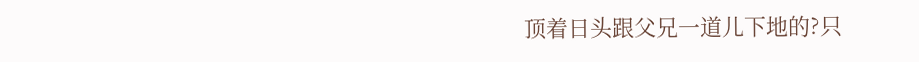顶着日头跟父兄一道儿下地的?只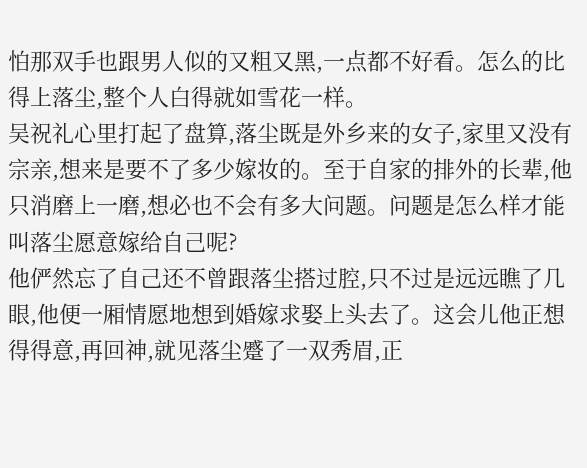怕那双手也跟男人似的又粗又黑,一点都不好看。怎么的比得上落尘,整个人白得就如雪花一样。
吴祝礼心里打起了盘算,落尘既是外乡来的女子,家里又没有宗亲,想来是要不了多少嫁妆的。至于自家的排外的长辈,他只消磨上一磨,想必也不会有多大问题。问题是怎么样才能叫落尘愿意嫁给自己呢?
他俨然忘了自己还不曾跟落尘搭过腔,只不过是远远瞧了几眼,他便一厢情愿地想到婚嫁求娶上头去了。这会儿他正想得得意,再回神,就见落尘蹙了一双秀眉,正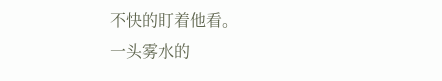不快的盯着他看。
一头雾水的